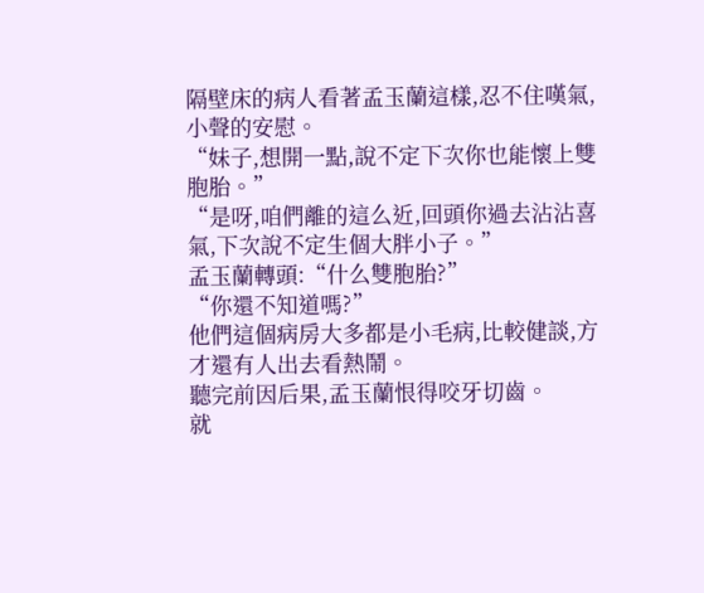隔壁床的病人看著孟玉蘭這樣,忍不住嘆氣,小聲的安慰。
“妹子,想開一點,說不定下次你也能懷上雙胞胎。”
“是呀,咱們離的這么近,回頭你過去沾沾喜氣,下次說不定生個大胖小子。”
孟玉蘭轉頭:“什么雙胞胎?”
“你還不知道嗎?”
他們這個病房大多都是小毛病,比較健談,方才還有人出去看熱鬧。
聽完前因后果,孟玉蘭恨得咬牙切齒。
就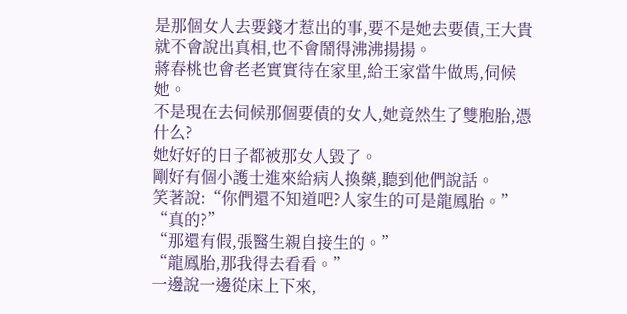是那個女人去要錢才惹出的事,要不是她去要債,王大貴就不會說出真相,也不會鬧得沸沸揚揚。
蔣春桃也會老老實實待在家里,給王家當牛做馬,伺候她。
不是現在去伺候那個要債的女人,她竟然生了雙胞胎,憑什么?
她好好的日子都被那女人毀了。
剛好有個小護士進來給病人換藥,聽到他們說話。
笑著說:“你們還不知道吧?人家生的可是龍鳳胎。”
“真的?”
“那還有假,張醫生親自接生的。”
“龍鳳胎,那我得去看看。”
一邊說一邊從床上下來,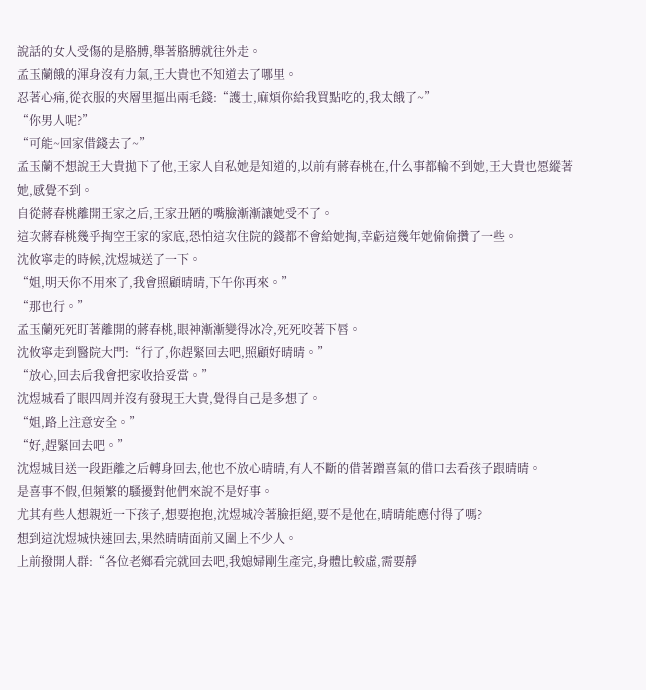說話的女人受傷的是胳膊,舉著胳膊就往外走。
孟玉蘭餓的渾身沒有力氣,王大貴也不知道去了哪里。
忍著心痛,從衣服的夾層里摳出兩毛錢:“護士,麻煩你給我買點吃的,我太餓了~”
“你男人呢?”
“可能~回家借錢去了~”
孟玉蘭不想說王大貴拋下了他,王家人自私她是知道的,以前有蔣春桃在,什么事都輪不到她,王大貴也愿縱著她,感覺不到。
自從蔣春桃離開王家之后,王家丑陋的嘴臉漸漸讓她受不了。
這次蔣春桃幾乎掏空王家的家底,恐怕這次住院的錢都不會給她掏,幸虧這幾年她偷偷攢了一些。
沈攸寧走的時候,沈煜城送了一下。
“姐,明天你不用來了,我會照顧晴晴,下午你再來。”
“那也行。”
孟玉蘭死死盯著離開的蔣春桃,眼神漸漸變得冰冷,死死咬著下唇。
沈攸寧走到醫院大門:“行了,你趕緊回去吧,照顧好晴晴。”
“放心,回去后我會把家收拾妥當。”
沈煜城看了眼四周并沒有發現王大貴,覺得自己是多想了。
“姐,路上注意安全。”
“好,趕緊回去吧。”
沈煜城目送一段距離之后轉身回去,他也不放心晴晴,有人不斷的借著蹭喜氣的借口去看孩子跟晴晴。
是喜事不假,但頻繁的騷擾對他們來說不是好事。
尤其有些人想親近一下孩子,想要抱抱,沈煜城冷著臉拒絕,要不是他在,晴晴能應付得了嗎?
想到這沈煜城快速回去,果然晴晴面前又圍上不少人。
上前撥開人群:“各位老鄉看完就回去吧,我媳婦剛生產完,身體比較虛,需要靜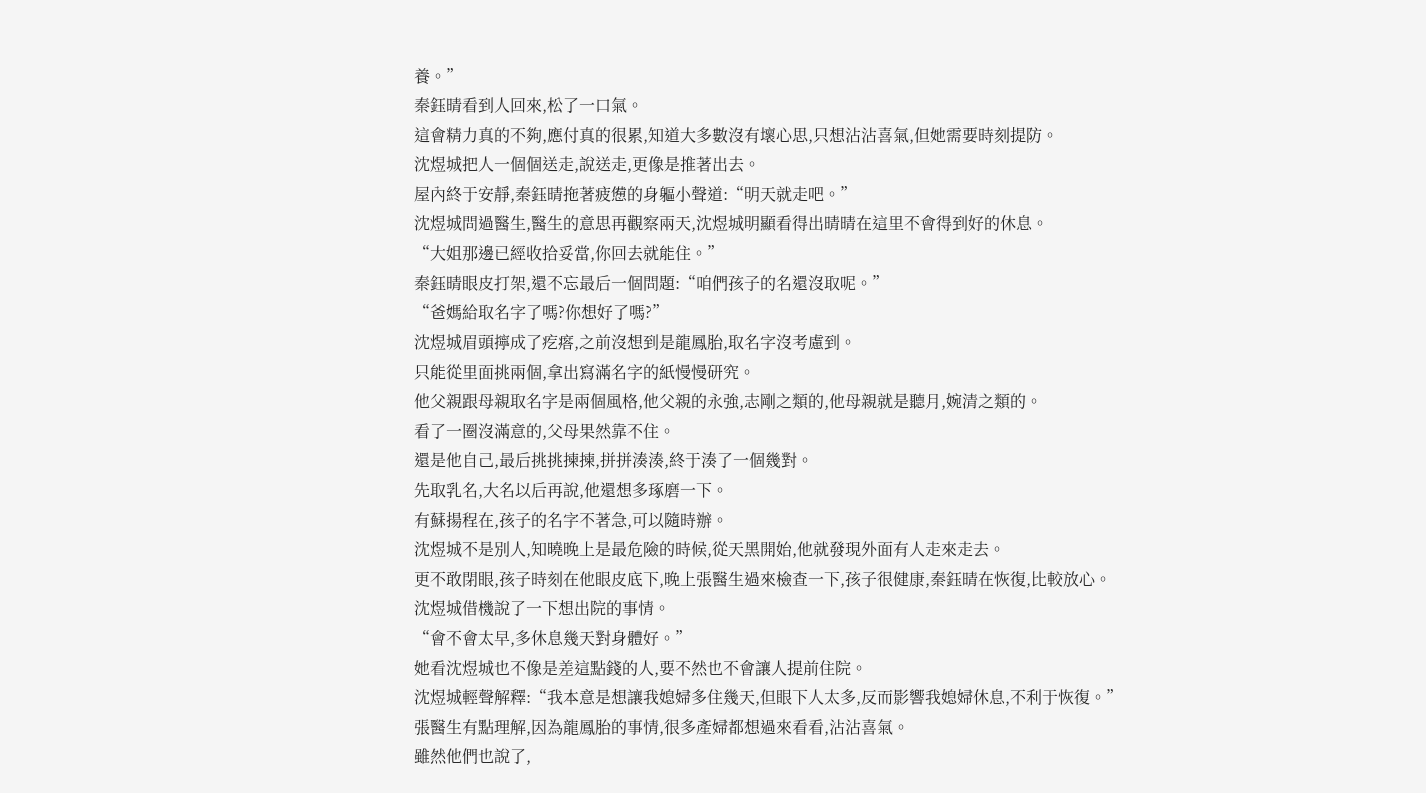養。”
秦鈺晴看到人回來,松了一口氣。
這會精力真的不夠,應付真的很累,知道大多數沒有壞心思,只想沾沾喜氣,但她需要時刻提防。
沈煜城把人一個個送走,說送走,更像是推著出去。
屋內終于安靜,秦鈺晴拖著疲憊的身軀小聲道:“明天就走吧。”
沈煜城問過醫生,醫生的意思再觀察兩天,沈煜城明顯看得出晴晴在這里不會得到好的休息。
“大姐那邊已經收拾妥當,你回去就能住。”
秦鈺晴眼皮打架,還不忘最后一個問題:“咱們孩子的名還沒取呢。”
“爸媽給取名字了嗎?你想好了嗎?”
沈煜城眉頭擰成了疙瘩,之前沒想到是龍鳳胎,取名字沒考慮到。
只能從里面挑兩個,拿出寫滿名字的紙慢慢研究。
他父親跟母親取名字是兩個風格,他父親的永強,志剛之類的,他母親就是聽月,婉清之類的。
看了一圈沒滿意的,父母果然靠不住。
還是他自己,最后挑挑揀揀,拼拼湊湊,終于湊了一個幾對。
先取乳名,大名以后再說,他還想多琢磨一下。
有蘇揚程在,孩子的名字不著急,可以隨時辦。
沈煜城不是別人,知曉晚上是最危險的時候,從天黑開始,他就發現外面有人走來走去。
更不敢閉眼,孩子時刻在他眼皮底下,晚上張醫生過來檢查一下,孩子很健康,秦鈺晴在恢復,比較放心。
沈煜城借機說了一下想出院的事情。
“會不會太早,多休息幾天對身體好。”
她看沈煜城也不像是差這點錢的人,要不然也不會讓人提前住院。
沈煜城輕聲解釋:“我本意是想讓我媳婦多住幾天,但眼下人太多,反而影響我媳婦休息,不利于恢復。”
張醫生有點理解,因為龍鳳胎的事情,很多產婦都想過來看看,沾沾喜氣。
雖然他們也說了,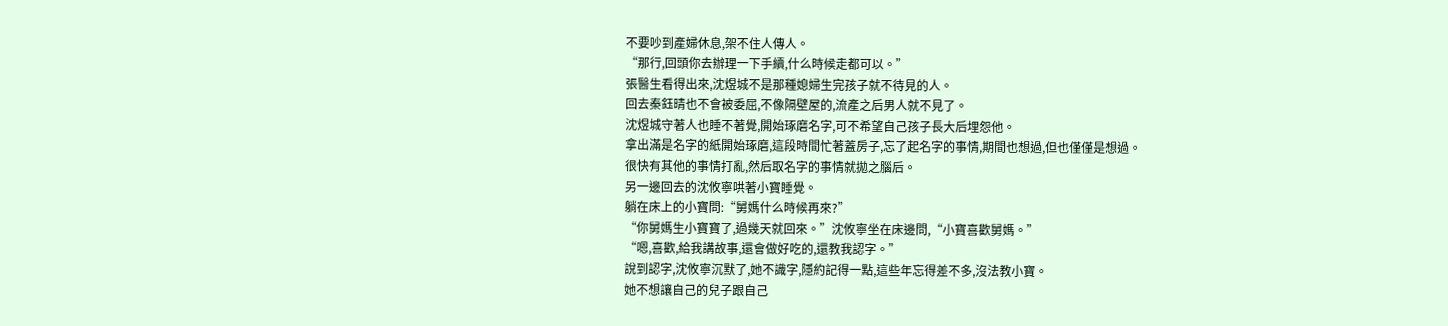不要吵到產婦休息,架不住人傳人。
“那行,回頭你去辦理一下手續,什么時候走都可以。”
張醫生看得出來,沈煜城不是那種媳婦生完孩子就不待見的人。
回去秦鈺晴也不會被委屈,不像隔壁屋的,流產之后男人就不見了。
沈煜城守著人也睡不著覺,開始琢磨名字,可不希望自己孩子長大后埋怨他。
拿出滿是名字的紙開始琢磨,這段時間忙著蓋房子,忘了起名字的事情,期間也想過,但也僅僅是想過。
很快有其他的事情打亂,然后取名字的事情就拋之腦后。
另一邊回去的沈攸寧哄著小寶睡覺。
躺在床上的小寶問:“舅媽什么時候再來?”
“你舅媽生小寶寶了,過幾天就回來。”沈攸寧坐在床邊問,“小寶喜歡舅媽。”
“嗯,喜歡,給我講故事,還會做好吃的,還教我認字。”
說到認字,沈攸寧沉默了,她不識字,隱約記得一點,這些年忘得差不多,沒法教小寶。
她不想讓自己的兒子跟自己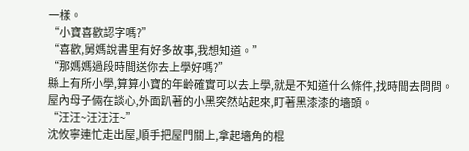一樣。
“小寶喜歡認字嗎?”
“喜歡,舅媽說書里有好多故事,我想知道。”
“那媽媽過段時間送你去上學好嗎?”
縣上有所小學,算算小寶的年齡確實可以去上學,就是不知道什么條件,找時間去問問。
屋內母子倆在談心,外面趴著的小黑突然站起來,盯著黑漆漆的墻頭。
“汪汪~汪汪汪~”
沈攸寧連忙走出屋,順手把屋門關上,拿起墻角的棍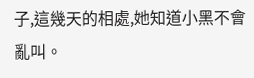子,這幾天的相處,她知道小黑不會亂叫。